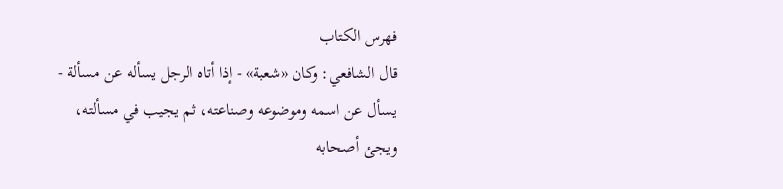فهرس الكتاب
قال الشافعي: وكان «شعبة» - إذا أتاه الرجل يسأله عن مسألة - يسأل عن اسمه وموضوعه وصناعته، ثم يجيب في مسألته، ويجئ أصحابه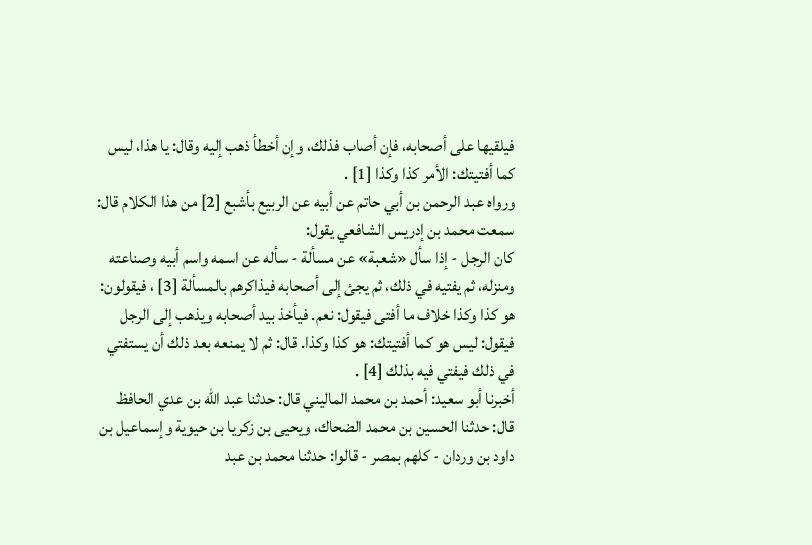فيلقيها على أصحابه، فإن أصاب فذلك، وإن أخطأ ذهب إليه وقال: يا هذا، ليس كما أفتيتك: الأمر كذا وكذا [1] .
ورواه عبد الرحمن بن أبي حاتم عن أبيه عن الربيع بأشبع [2] من هذا الكلام قال: سمعت محمد بن إدريس الشافعي يقول:
كان الرجل - إذا سأل «شعبة» عن مسألة - سأله عن اسمه واسم أبيه وصناعته ومنزله، ثم يفتيه في ذلك، ثم يجئ إلى أصحابه فيذاكرهم بالمسألة [3] ، فيقولون: هو كذا وكذا خلاف ما أفتى فيقول: نعم. فيأخذ بيد أصحابه ويذهب إلى الرجل فيقول: ليس هو كما أفتيتك: هو كذا وكذا. قال: ثم لا يمنعه بعد ذلك أن يستفتي في ذلك فيفتي فيه بذلك [4] .
أخبرنا أبو سعيد: أحمد بن محمد الماليني قال: حدثنا عبد الله بن عدي الحافظ قال: حدثنا الحسين بن محمد الضحاك، ويحيى بن زكريا بن حيوية وإسماعيل بن داود بن وردان - كلهم بمصر - قالوا: حدثنا محمد بن عبد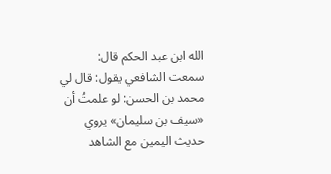الله ابن عبد الحكم قال:
سمعت الشافعي يقول: قال لي محمد بن الحسن: لو علمتُ أن «سيف بن سليمان» يروي حديث اليمين مع الشاهد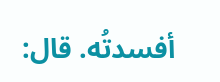أفسدتُه. قال: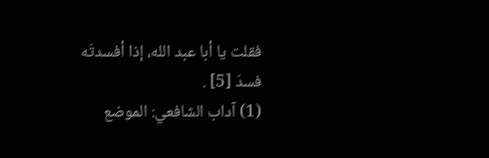فقلت يا أبا عبد الله، إذا أفسدتَه فسدَ [5] .
(1) آداب الشافعي: الموضع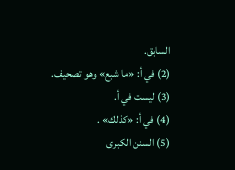السابق.
(2) في أ: «ما شبع» وهو تصحيف.
(3) ليست في أ.
(4) في أ: «كذلك» .
(5) السنن الكبرى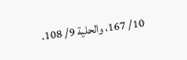10/ 167، والحلية 9/ 108.